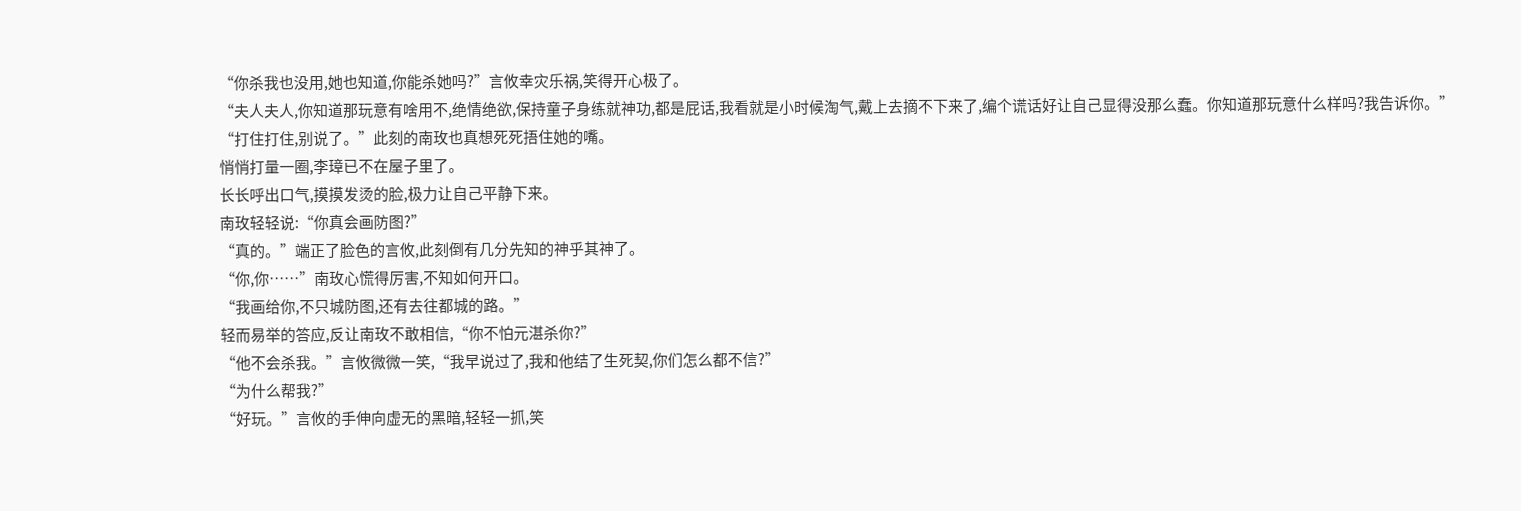“你杀我也没用,她也知道,你能杀她吗?”言攸幸灾乐祸,笑得开心极了。
“夫人夫人,你知道那玩意有啥用不,绝情绝欲,保持童子身练就神功,都是屁话,我看就是小时候淘气,戴上去摘不下来了,编个谎话好让自己显得没那么蠢。你知道那玩意什么样吗?我告诉你。”
“打住打住,别说了。”此刻的南玫也真想死死捂住她的嘴。
悄悄打量一圈,李璋已不在屋子里了。
长长呼出口气,摸摸发烫的脸,极力让自己平静下来。
南玫轻轻说:“你真会画防图?”
“真的。”端正了脸色的言攸,此刻倒有几分先知的神乎其神了。
“你,你……”南玫心慌得厉害,不知如何开口。
“我画给你,不只城防图,还有去往都城的路。”
轻而易举的答应,反让南玫不敢相信,“你不怕元湛杀你?”
“他不会杀我。”言攸微微一笑,“我早说过了,我和他结了生死契,你们怎么都不信?”
“为什么帮我?”
“好玩。”言攸的手伸向虚无的黑暗,轻轻一抓,笑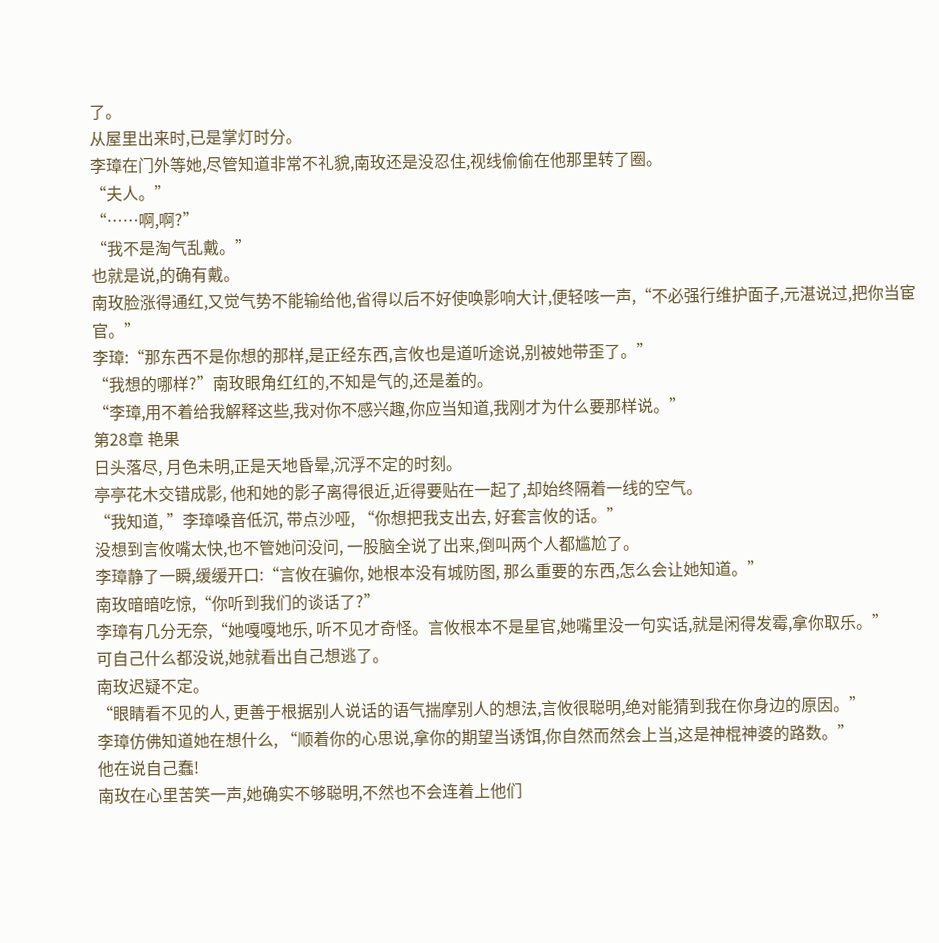了。
从屋里出来时,已是掌灯时分。
李璋在门外等她,尽管知道非常不礼貌,南玫还是没忍住,视线偷偷在他那里转了圈。
“夫人。”
“……啊,啊?”
“我不是淘气乱戴。”
也就是说,的确有戴。
南玫脸涨得通红,又觉气势不能输给他,省得以后不好使唤影响大计,便轻咳一声,“不必强行维护面子,元湛说过,把你当宦官。”
李璋:“那东西不是你想的那样,是正经东西,言攸也是道听途说,别被她带歪了。”
“我想的哪样?”南玫眼角红红的,不知是气的,还是羞的。
“李璋,用不着给我解释这些,我对你不感兴趣,你应当知道,我刚才为什么要那样说。”
第28章 艳果
日头落尽, 月色未明,正是天地昏晕,沉浮不定的时刻。
亭亭花木交错成影, 他和她的影子离得很近,近得要贴在一起了,却始终隔着一线的空气。
“我知道, ”李璋嗓音低沉, 带点沙哑, “你想把我支出去, 好套言攸的话。”
没想到言攸嘴太快,也不管她问没问, 一股脑全说了出来,倒叫两个人都尴尬了。
李璋静了一瞬,缓缓开口:“言攸在骗你, 她根本没有城防图, 那么重要的东西,怎么会让她知道。”
南玫暗暗吃惊,“你听到我们的谈话了?”
李璋有几分无奈,“她嘎嘎地乐, 听不见才奇怪。言攸根本不是星官,她嘴里没一句实话,就是闲得发霉,拿你取乐。”
可自己什么都没说,她就看出自己想逃了。
南玫迟疑不定。
“眼睛看不见的人, 更善于根据别人说话的语气揣摩别人的想法,言攸很聪明,绝对能猜到我在你身边的原因。”
李璋仿佛知道她在想什么, “顺着你的心思说,拿你的期望当诱饵,你自然而然会上当,这是神棍神婆的路数。”
他在说自己蠢!
南玫在心里苦笑一声,她确实不够聪明,不然也不会连着上他们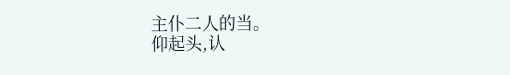主仆二人的当。
仰起头,认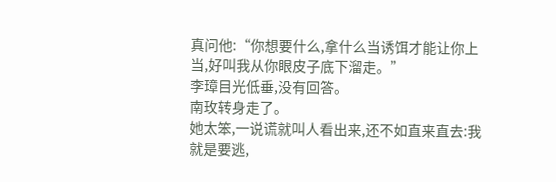真问他:“你想要什么,拿什么当诱饵才能让你上当,好叫我从你眼皮子底下溜走。”
李璋目光低垂,没有回答。
南玫转身走了。
她太笨,一说谎就叫人看出来,还不如直来直去:我就是要逃,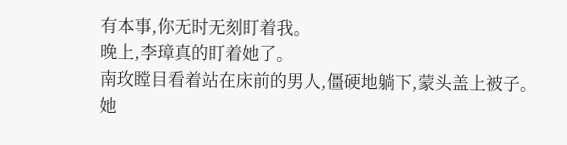有本事,你无时无刻盯着我。
晚上,李璋真的盯着她了。
南玫瞠目看着站在床前的男人,僵硬地躺下,蒙头盖上被子。
她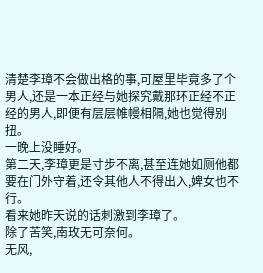清楚李璋不会做出格的事,可屋里毕竟多了个男人,还是一本正经与她探究戴那环正经不正经的男人,即便有层层帷幔相隔,她也觉得别扭。
一晚上没睡好。
第二天,李璋更是寸步不离,甚至连她如厕他都要在门外守着,还令其他人不得出入,婢女也不行。
看来她昨天说的话刺激到李璋了。
除了苦笑,南玫无可奈何。
无风,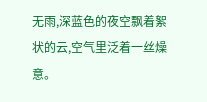无雨,深蓝色的夜空飘着絮状的云,空气里泛着一丝燥意。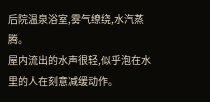后院温泉浴室,雾气缭绕,水汽蒸腾。
屋内流出的水声很轻,似乎泡在水里的人在刻意减缓动作。